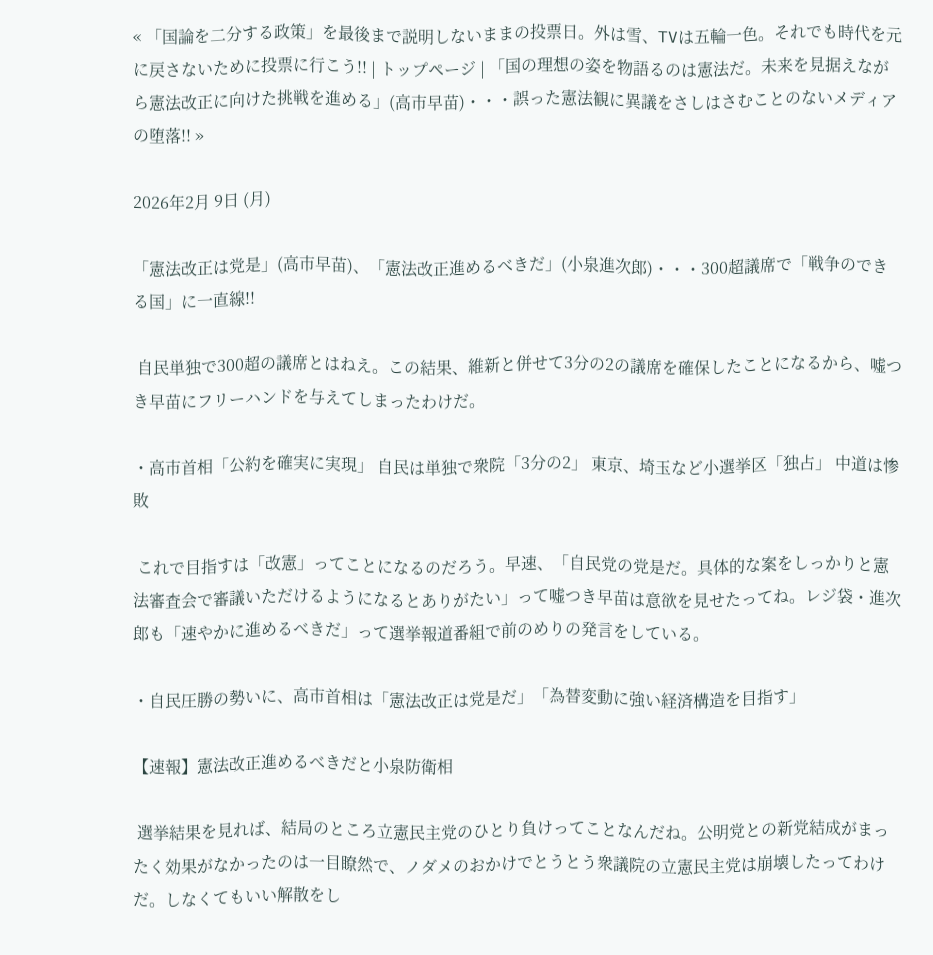« 「国論を二分する政策」を最後まで説明しないままの投票日。外は雪、TVは五輪一色。それでも時代を元に戻さないために投票に行こう!! | トップページ | 「国の理想の姿を物語るのは憲法だ。未来を見据えながら憲法改正に向けた挑戦を進める」(高市早苗)・・・誤った憲法観に異議をさしはさむことのないメディアの堕落!! »

2026年2月 9日 (月)

「憲法改正は党是」(高市早苗)、「憲法改正進めるべきだ」(小泉進次郎)・・・300超議席で「戦争のできる国」に一直線!!

 自民単独で300超の議席とはねえ。この結果、維新と併せて3分の2の議席を確保したことになるから、嘘つき早苗にフリーハンドを与えてしまったわけだ。

・高市首相「公約を確実に実現」 自民は単独で衆院「3分の2」 東京、埼玉など小選挙区「独占」 中道は惨敗

 これで目指すは「改憲」ってことになるのだろう。早速、「自民党の党是だ。具体的な案をしっかりと憲法審査会で審議いただけるようになるとありがたい」って嘘つき早苗は意欲を見せたってね。レジ袋・進次郎も「速やかに進めるべきだ」って選挙報道番組で前のめりの発言をしている。

・自民圧勝の勢いに、高市首相は「憲法改正は党是だ」「為替変動に強い経済構造を目指す」

【速報】憲法改正進めるべきだと小泉防衛相

 選挙結果を見れば、結局のところ立憲民主党のひとり負けってことなんだね。公明党との新党結成がまったく効果がなかったのは一目瞭然で、ノダメのおかけでとうとう衆議院の立憲民主党は崩壊したってわけだ。しなくてもいい解散をし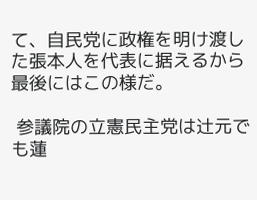て、自民党に政権を明け渡した張本人を代表に据えるから最後にはこの様だ。

 参議院の立憲民主党は辻元でも蓮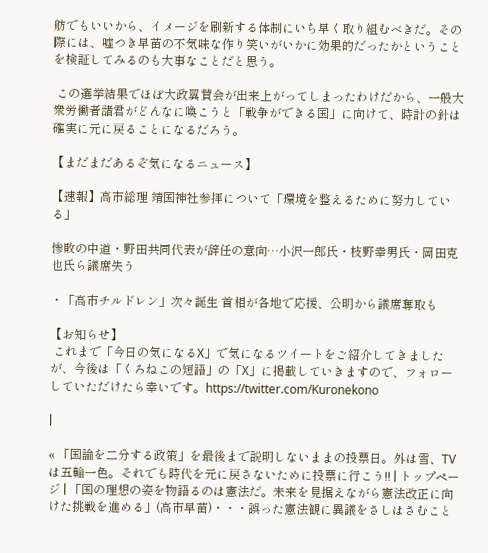舫でもいいから、イメージを刷新する体制にいち早く取り組むべきだ。その際には、嘘つき早苗の不気味な作り笑いがいかに効果的だったかということを検証してみるのも大事なことだと思う。

 この選挙結果でほぼ大政翼賛会が出来上がってしまったわけだから、一般大衆労働者諸君がどんなに喚こうと「戦争ができる国」に向けて、時計の針は確実に元に戻ることになるだろう。

【まだまだあるぞ気になるニュース】

【速報】高市総理 靖国神社参拝について「環境を整えるために努力している」

惨敗の中道・野田共同代表が辞任の意向…小沢一郎氏・枝野幸男氏・岡田克也氏ら議席失う

・「高市チルドレン」次々誕生 首相が各地で応援、公明から議席奪取も

【お知らせ】
 これまで「今日の気になるX」で気になるツイートをご紹介してきましたが、今後は「くろねこの短語」の「X」に掲載していきますので、フォローしていただけたら幸いです。https://twitter.com/Kuronekono

|

« 「国論を二分する政策」を最後まで説明しないままの投票日。外は雪、TVは五輪一色。それでも時代を元に戻さないために投票に行こう!! | トップページ | 「国の理想の姿を物語るのは憲法だ。未来を見据えながら憲法改正に向けた挑戦を進める」(高市早苗)・・・誤った憲法観に異議をさしはさむこと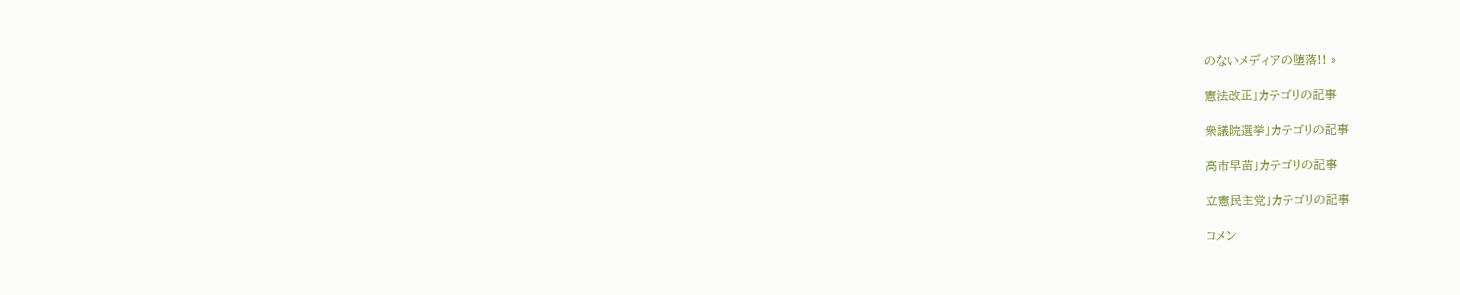のないメディアの堕落!! »

憲法改正」カテゴリの記事

衆議院選挙」カテゴリの記事

高市早苗」カテゴリの記事

立憲民主党」カテゴリの記事

コメン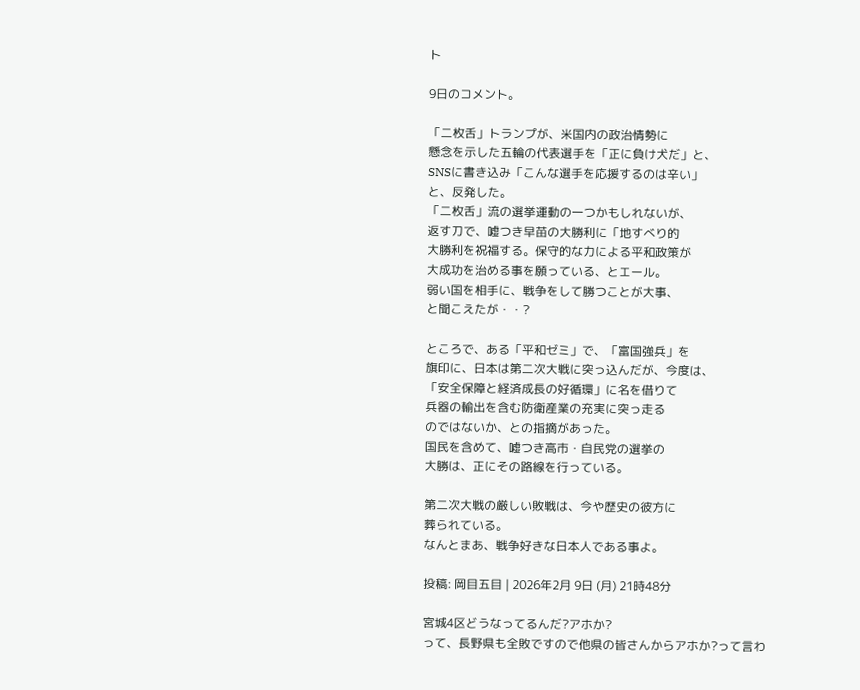ト

9日のコメント。

「二枚舌」トランプが、米国内の政治情勢に
懸念を示した五輪の代表選手を「正に負け犬だ」と、
SNSに書き込み「こんな選手を応援するのは辛い」
と、反発した。
「二枚舌」流の選挙運動の一つかもしれないが、
返す刀で、嘘つき早苗の大勝利に「地すべり的
大勝利を祝福する。保守的な力による平和政策が
大成功を治める事を願っている、とエール。
弱い国を相手に、戦争をして勝つことが大事、
と聞こえたが・・?

ところで、ある「平和ゼミ」で、「富国強兵」を
旗印に、日本は第二次大戦に突っ込んだが、今度は、
「安全保障と経済成長の好循環」に名を借りて
兵器の輸出を含む防衛産業の充実に突っ走る
のではないか、との指摘があった。
国民を含めて、嘘つき高市・自民党の選挙の
大勝は、正にその路線を行っている。

第二次大戦の厳しい敗戦は、今や歴史の彼方に
葬られている。
なんとまあ、戦争好きな日本人である事よ。

投稿: 岡目五目 | 2026年2月 9日 (月) 21時48分

宮城4区どうなってるんだ?アホか?
って、長野県も全敗ですので他県の皆さんからアホか?って言わ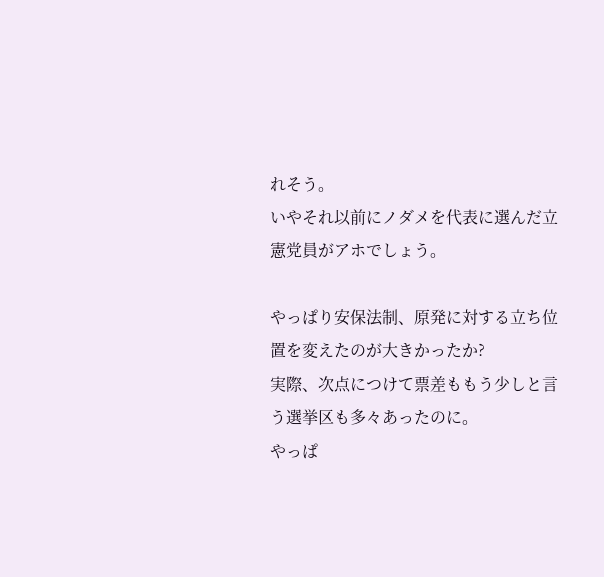れそう。
いやそれ以前にノダメを代表に選んだ立憲党員がアホでしょう。

やっぱり安保法制、原発に対する立ち位置を変えたのが大きかったか?
実際、次点につけて票差ももう少しと言う選挙区も多々あったのに。
やっぱ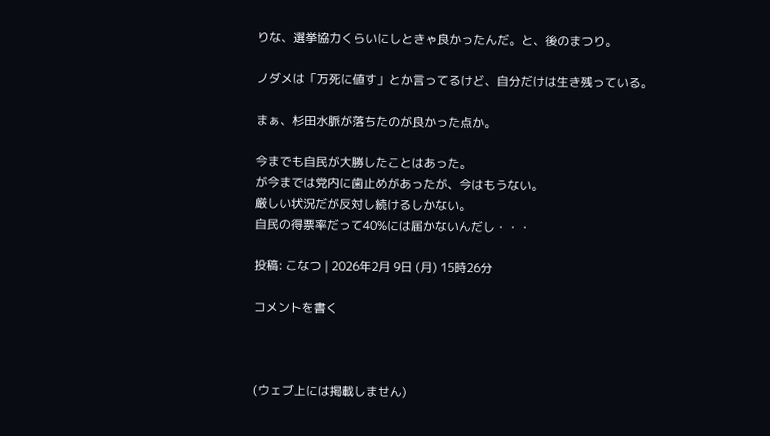りな、選挙協力くらいにしときゃ良かったんだ。と、後のまつり。

ノダメは「万死に値す」とか言ってるけど、自分だけは生き残っている。

まぁ、杉田水脈が落ちたのが良かった点か。

今までも自民が大勝したことはあった。
が今までは党内に歯止めがあったが、今はもうない。
厳しい状況だが反対し続けるしかない。
自民の得票率だって40%には届かないんだし・・・

投稿: こなつ | 2026年2月 9日 (月) 15時26分

コメントを書く



(ウェブ上には掲載しません)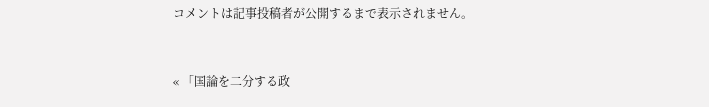コメントは記事投稿者が公開するまで表示されません。



« 「国論を二分する政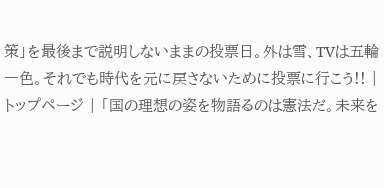策」を最後まで説明しないままの投票日。外は雪、TVは五輪一色。それでも時代を元に戻さないために投票に行こう!! | トップページ | 「国の理想の姿を物語るのは憲法だ。未来を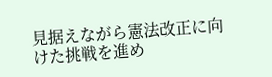見据えながら憲法改正に向けた挑戦を進め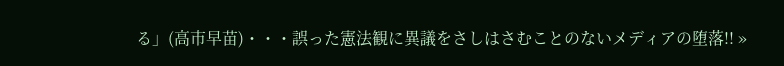る」(高市早苗)・・・誤った憲法観に異議をさしはさむことのないメディアの堕落!! »